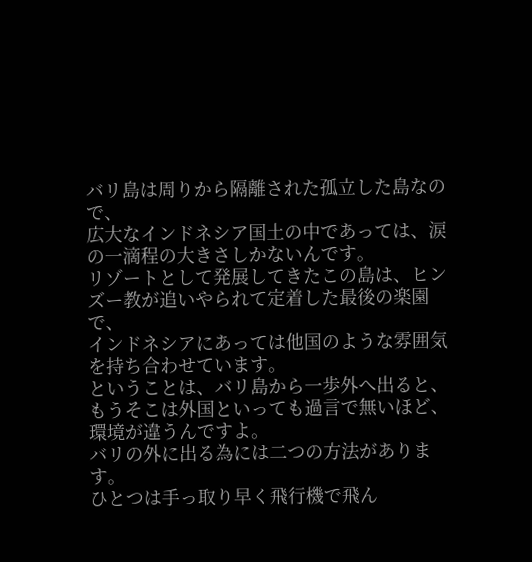バリ島は周りから隔離された孤立した島なので、
広大なインドネシア国土の中であっては、涙の一滴程の大きさしかないんです。
リゾートとして発展してきたこの島は、ヒンズー教が追いやられて定着した最後の楽園で、
インドネシアにあっては他国のような雰囲気を持ち合わせています。
ということは、バリ島から一歩外へ出ると、もうそこは外国といっても過言で無いほど、
環境が違うんですよ。
バリの外に出る為には二つの方法があります。
ひとつは手っ取り早く飛行機で飛ん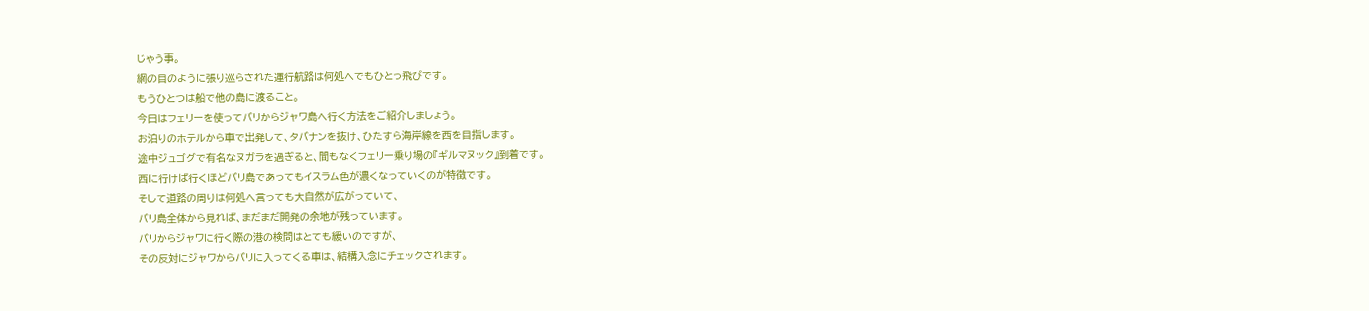じゃう事。
網の目のように張り巡らされた運行航路は何処へでもひとっ飛びです。
もうひとつは船で他の島に渡ること。
今日はフェリーを使ってバリからジャワ島へ行く方法をご紹介しましょう。
お泊りのホテルから車で出発して、タバナンを抜け、ひたすら海岸線を西を目指します。
途中ジュゴグで有名なヌガラを過ぎると、間もなくフェリー乗り場の『ギルマヌック』到着です。
西に行けば行くほどバリ島であってもイスラム色が濃くなっていくのが特徴です。
そして道路の周りは何処へ言っても大自然が広がっていて、
バリ島全体から見れば、まだまだ開発の余地が残っています。
バリからジャワに行く際の港の検問はとても緩いのですが、
その反対にジャワからバリに入ってくる車は、結構入念にチェックされます。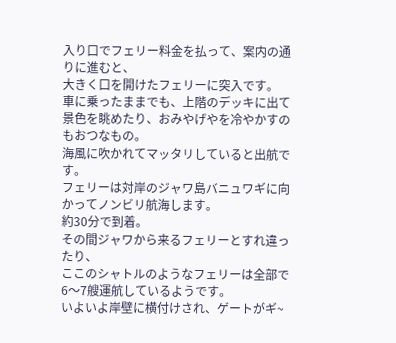入り口でフェリー料金を払って、案内の通りに進むと、
大きく口を開けたフェリーに突入です。
車に乗ったままでも、上階のデッキに出て景色を眺めたり、おみやげやを冷やかすのもおつなもの。
海風に吹かれてマッタリしていると出航です。
フェリーは対岸のジャワ島バニュワギに向かってノンビリ航海します。
約30分で到着。
その間ジャワから来るフェリーとすれ違ったり、
ここのシャトルのようなフェリーは全部で6〜7艘運航しているようです。
いよいよ岸壁に横付けされ、ゲートがギ~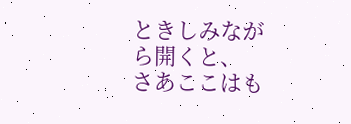ときしみながら開くと、
さあここはも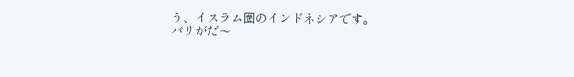う、イスラム圏のインドネシアです。
バリがだ〜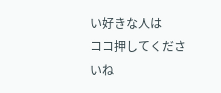い好きな人は
ココ押してくださいね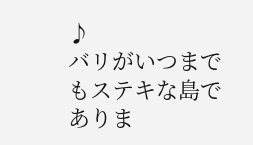♪
バリがいつまでもステキな島でありま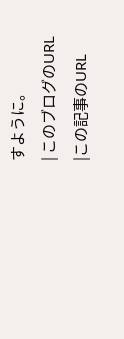すように。
| このブログのURL
|この記事のURL